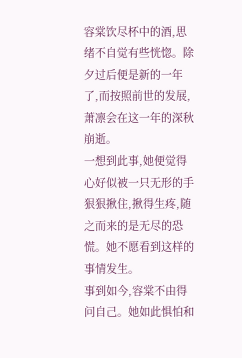容棠饮尽杯中的酒,思绪不自觉有些恍惚。除夕过后便是新的一年了,而按照前世的发展,萧凛会在这一年的深秋崩逝。
一想到此事,她便觉得心好似被一只无形的手狠狠揪住,揪得生疼,随之而来的是无尽的恐慌。她不愿看到这样的事情发生。
事到如今,容棠不由得问自己。她如此惧怕和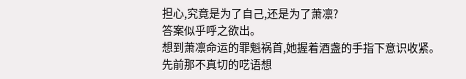担心,究竟是为了自己,还是为了萧凛?
答案似乎呼之欲出。
想到萧凛命运的罪魁祸首,她握着酒盏的手指下意识收紧。
先前那不真切的呓语想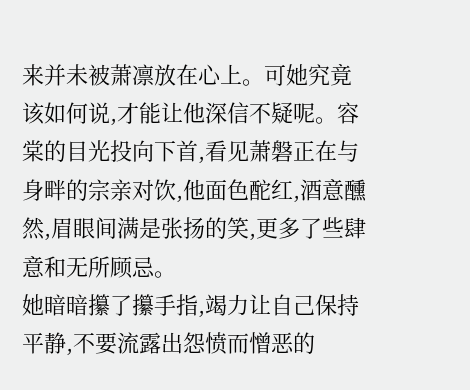来并未被萧凛放在心上。可她究竟该如何说,才能让他深信不疑呢。容棠的目光投向下首,看见萧磐正在与身畔的宗亲对饮,他面色酡红,酒意醺然,眉眼间满是张扬的笑,更多了些肆意和无所顾忌。
她暗暗攥了攥手指,竭力让自己保持平静,不要流露出怨愤而憎恶的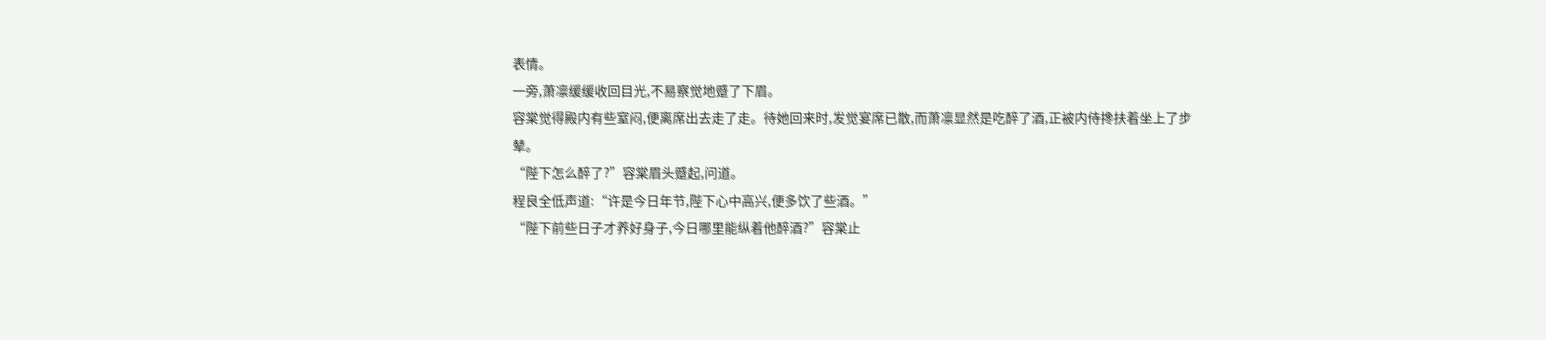表情。
一旁,萧凛缓缓收回目光,不易察觉地蹙了下眉。
容棠觉得殿内有些窒闷,便离席出去走了走。待她回来时,发觉宴席已散,而萧凛显然是吃醉了酒,正被内侍搀扶着坐上了步
辇。
“陛下怎么醉了?”容棠眉头蹙起,问道。
程良全低声道:“许是今日年节,陛下心中高兴,便多饮了些酒。”
“陛下前些日子才养好身子,今日哪里能纵着他醉酒?”容棠止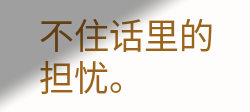不住话里的担忧。